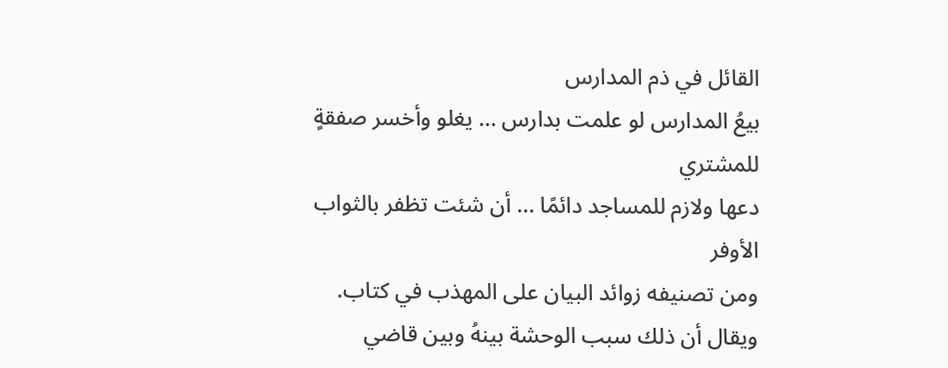القائل في ذم المدارس
بيعُ المدارس لو علمت بدارس ... يغلو وأخسر صفقةٍ للمشتري
دعها ولازم للمساجد دائمًا ... أن شئت تظفر بالثواب الأوفر
ومن تصنيفه زوائد البيان على المهذب في كتاب. ويقال أن ذلك سبب الوحشة بينهُ وبين قاضي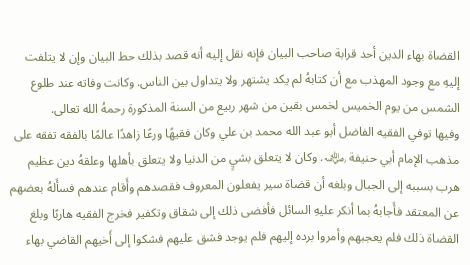القضاة بهاء الدين أحد قرابة صاحب البيان فإنه نقل إليه أنه قصد بذلك حط البيان وإن لا يتلفت إليهِ مع وجود المهذب مع أن كتابهُ لم يكد يشتهر ولا يتداول بين الناس. وكانت وفاته عند طلوع الشمس من يوم الخميس لخمس بقين من شهر ربيع من السنة المذكورة رحمهُ الله تعالى.
وفيها توفي الفقيه الفاضل أبو عبد الله محمد بن علي وكان فقيهًا ورعًا زاهدًا عالمًا بالفقه تفقه على مذهب الإمام أبي حنيفة ﵁. وكان لا يتعلق بشيٍ من الدنيا ولا يتعلق بأهلها وعلقهُ دين عظيم هرب بسببه إلى الجبال وبلغه أن قضاة سير يفعلون المعروف فقصدهم وأَقام عندهم فسأَلهُ بعضهم عن المعتقد فأَجابهُ بما أنكر عليهِ السائل فأفضى ذلك إلى شقاق وتكفير فخرج الفقيه هاربًا وبلغ القضاة ذلك فلم يعجبهم وأمروا برده إليهم فلم يوجد فشق عليهم فشكوا إلى أَخيهم القاضي بهاء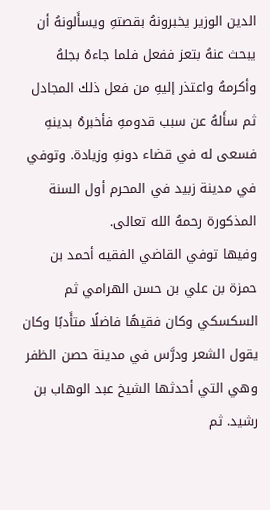الدين الوزير يخبرونهُ بقصتهِ ويسأَلونهُ أن يبحث عنهُ بتعز ففعل فلما جاءهُ بجلهُ وأكرمهُ واعتذر إليهِ من فعل ذلك المجادل ثم سأَلهُ عن سبب قدومهِ فأخبرهُ بدينهِ فسعى له في قضاء دونهِ وزيادة. وتوفي في مدينة زبيد في المحرم أول السنة المذكورة رحمهُ الله تعالى.
وفيها توفي القاضي الفقيه أحمد بن حمزة بن علي بن حسن الهرامي ثم السكسكي وكان فقيهًا فاضلًا متأَدبًا وكان يقول الشعر ودرَّس في مدينة حصن الظفر وهي التي أحدثها الشيخ عبد الوهاب بن رشيد. ثم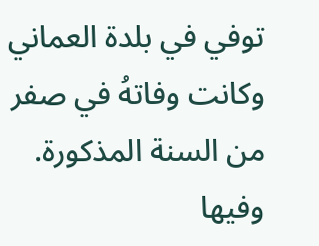توفي في بلدة العماني وكانت وفاتهُ في صفر من السنة المذكورة.
وفيها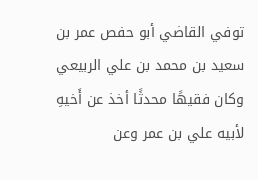توفي القاضي أبو حفص عمر بن سعيد بن محمد بن علي الربيعي وكان فقيهًا محدثًا أخذ عن أَخيهِ لأبيه علي بن عمر وعن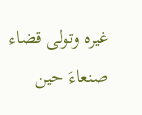غيره وتولى قضاء صنعاءَ حين